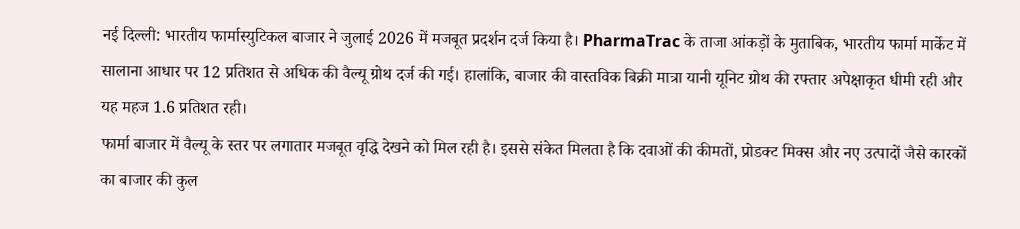नई दिल्ली: भारतीय फार्मास्युटिकल बाजार ने जुलाई 2026 में मजबूत प्रदर्शन दर्ज किया है। PharmaTrac के ताजा आंकड़ों के मुताबिक, भारतीय फार्मा मार्केट में सालाना आधार पर 12 प्रतिशत से अधिक की वैल्यू ग्रोथ दर्ज की गई। हालांकि, बाजार की वास्तविक बिक्री मात्रा यानी यूनिट ग्रोथ की रफ्तार अपेक्षाकृत धीमी रही और यह महज 1.6 प्रतिशत रही।
फार्मा बाजार में वैल्यू के स्तर पर लगातार मजबूत वृद्धि देखने को मिल रही है। इससे संकेत मिलता है कि दवाओं की कीमतों, प्रोडक्ट मिक्स और नए उत्पादों जैसे कारकों का बाजार की कुल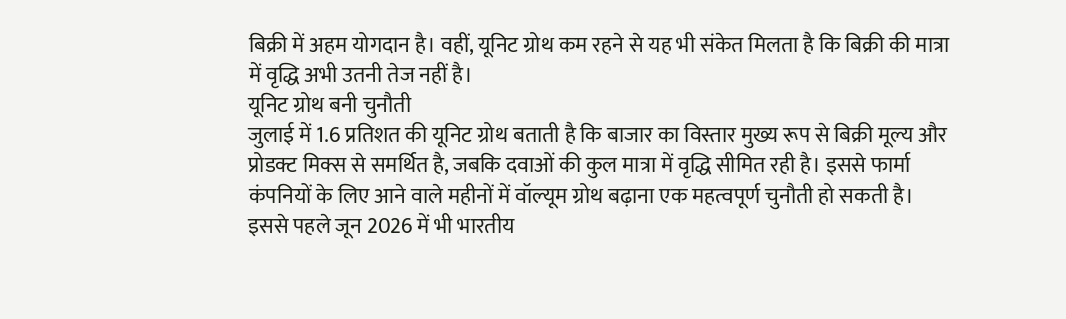बिक्री में अहम योगदान है। वहीं, यूनिट ग्रोथ कम रहने से यह भी संकेत मिलता है कि बिक्री की मात्रा में वृद्धि अभी उतनी तेज नहीं है।
यूनिट ग्रोथ बनी चुनौती
जुलाई में 1.6 प्रतिशत की यूनिट ग्रोथ बताती है कि बाजार का विस्तार मुख्य रूप से बिक्री मूल्य और प्रोडक्ट मिक्स से समर्थित है, जबकि दवाओं की कुल मात्रा में वृद्धि सीमित रही है। इससे फार्मा कंपनियों के लिए आने वाले महीनों में वॉल्यूम ग्रोथ बढ़ाना एक महत्वपूर्ण चुनौती हो सकती है।
इससे पहले जून 2026 में भी भारतीय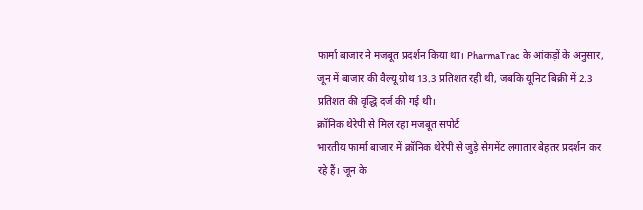फार्मा बाजार ने मजबूत प्रदर्शन किया था। PharmaTrac के आंकड़ों के अनुसार, जून में बाजार की वैल्यू ग्रोथ 13.3 प्रतिशत रही थी, जबकि यूनिट बिक्री में 2.3 प्रतिशत की वृद्धि दर्ज की गई थी।
क्रॉनिक थेरेपी से मिल रहा मजबूत सपोर्ट
भारतीय फार्मा बाजार में क्रॉनिक थेरेपी से जुड़े सेगमेंट लगातार बेहतर प्रदर्शन कर रहे हैं। जून के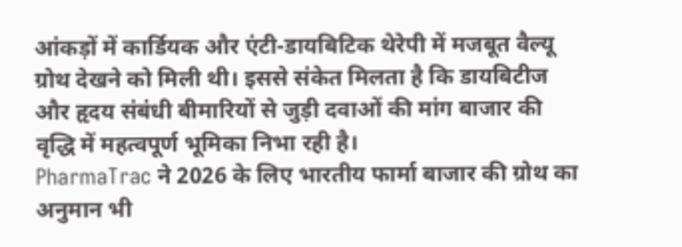आंकड़ों में कार्डियक और एंटी-डायबिटिक थेरेपी में मजबूत वैल्यू ग्रोथ देखने को मिली थी। इससे संकेत मिलता है कि डायबिटीज और हृदय संबंधी बीमारियों से जुड़ी दवाओं की मांग बाजार की वृद्धि में महत्वपूर्ण भूमिका निभा रही है।
PharmaTrac ने 2026 के लिए भारतीय फार्मा बाजार की ग्रोथ का अनुमान भी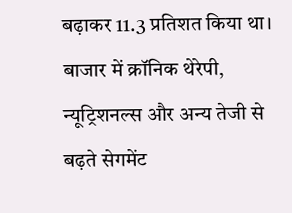बढ़ाकर 11.3 प्रतिशत किया था। बाजार में क्रॉनिक थेरेपी, न्यूट्रिशनल्स और अन्य तेजी से बढ़ते सेगमेंट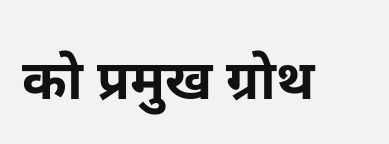को प्रमुख ग्रोथ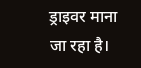ड्राइवर माना जा रहा है।